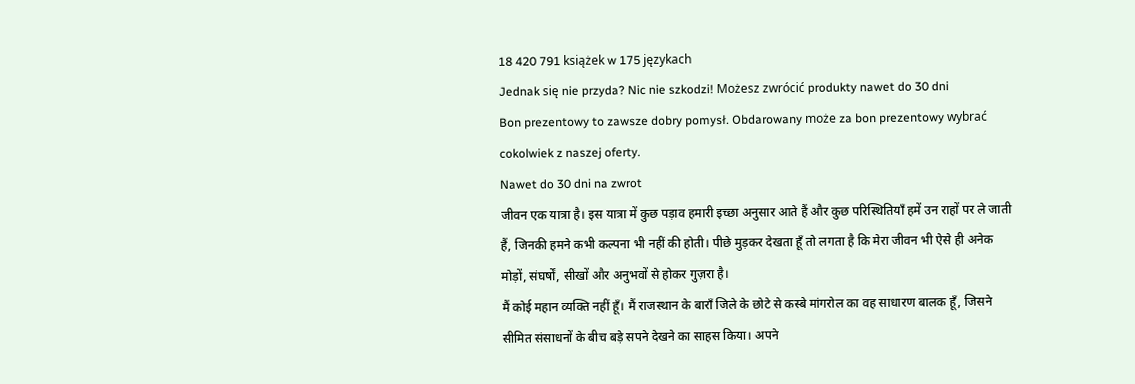18 420 791 książek w 175 językach
Jednak się nie przyda? Nic nie szkodzi! Możesz zwrócić produkty nawet do 30 dni
Bon prezentowy to zawsze dobry pomysł. Obdarowany może za bon prezentowy wybrać cokolwiek z naszej oferty.
Nawet do 30 dni na zwrot
जीवन एक यात्रा है। इस यात्रा में कुछ पड़ाव हमारी इच्छा अनुसार आते हैं और कुछ परिस्थितियाँ हमें उन राहों पर ले जाती हैं, जिनकी हमने कभी कल्पना भी नहीं की होती। पीछे मुड़कर देखता हूँ तो लगता है कि मेरा जीवन भी ऐसे ही अनेक मोड़ों, संघर्षों, सीखों और अनुभवों से होकर गुज़रा है।
मैं कोई महान व्यक्ति नहीं हूँ। मैं राजस्थान के बाराँ जिले के छोटे से कस्बे मांगरोल का वह साधारण बालक हूँ, जिसने सीमित संसाधनों के बीच बड़े सपने देखने का साहस किया। अपने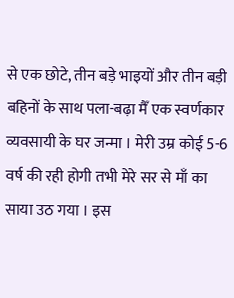से एक छोटे, तीन बड़े भाइयों और तीन बड़ी बहिनों के साथ पला-बढ़ा मैँ एक स्वर्णकार व्यवसायी के घर जन्मा । मेरी उम्र कोई 5-6 वर्ष की रही होगी तभी मेरे सर से माँ का साया उठ गया । इस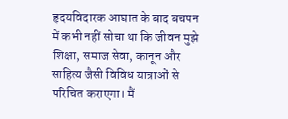हृदयविदारक आघात के बाद बचपन में कभी नहीं सोचा था कि जीवन मुझे शिक्षा, समाज सेवा, कानून और साहित्य जैसी विविध यात्राओं से परिचित कराएगा। मैं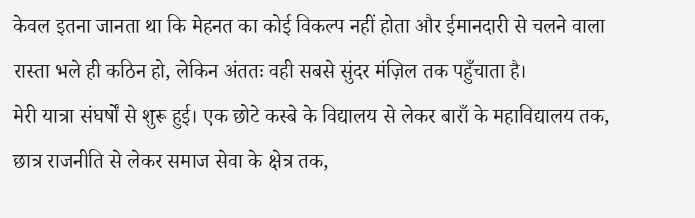केवल इतना जानता था कि मेहनत का कोई विकल्प नहीं होता और ईमानदारी से चलने वाला रास्ता भले ही कठिन हो, लेकिन अंततः वही सबसे सुंदर मंज़िल तक पहुँचाता है।
मेरी यात्रा संघर्षों से शुरू हुई। एक छोटे कस्बे के विद्यालय से लेकर बाराँ के महाविद्यालय तक, छात्र राजनीति से लेकर समाज सेवा के क्षेत्र तक,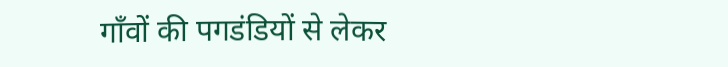गाँवों की पगडंडियों से लेकर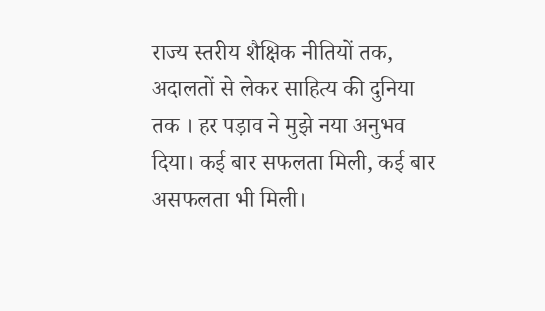राज्य स्तरीय शैक्षिक नीतियों तक, अदालतों से लेकर साहित्य की दुनिया तक । हर पड़ाव ने मुझे नया अनुभव दिया। कई बार सफलता मिली, कई बार असफलता भी मिली।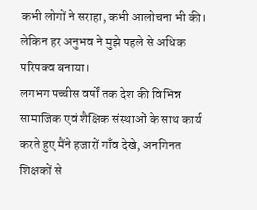कभी लोगों ने सराहा, कभी आलोचना भी की। लेकिन हर अनुभव ने मुझे पहले से अधिक परिपक्व बनाया।
लगभग पच्चीस वर्षों तक देश की विभिन्न सामाजिक एवं शैक्षिक संस्थाओं के साथ कार्य करते हुए मैंने हजारों गाँव देखे, अनगिनत शिक्षकों से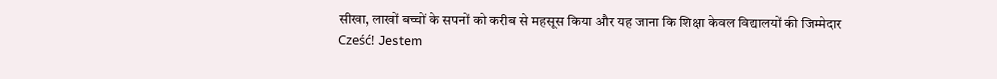सीखा, लाखों बच्चों के सपनों को करीब से महसूस किया और यह जाना कि शिक्षा केवल विद्यालयों की जिम्मेदार
Cześć! Jestem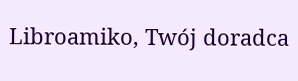Libroamiko, Twój doradca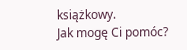książkowy.
Jak mogę Ci pomóc?